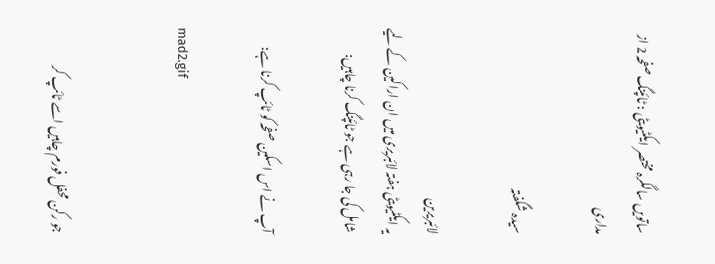ساتویں سالگرہ مختصر ایکٹیویٹی : ٹائپنگ صفحہ 2 از مداری

سیدہ شگفتہ

لائبریرین
یہ ایکٹیویٹی ہفتہ لائبریری میں ان اراکین کے لیے شامل کی جا رہی ہے جو ٹائپنگ کرنا چاہیں:

آپ نے اس اسکین صفحہ کو ٹائپ کرنا ہے:

mad2.gif


جو رکن محفل فورم چاہیں اسے ٹائپ کر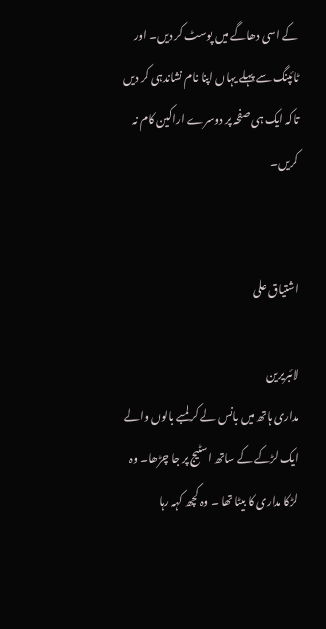کے اسی دھاگے میں پوسٹ کر دیں۔ اور ٹائپنگ سے پہلے یہاں اپنا نام نشاندہی کر دیں تاکہ ایک ہی صفحہ پر دوسرے اراکین کام نہ کریں۔


اشتیاق علی

لائبریرین
مداری ہاتھ میں بانس لے کر لمبے بالوں والے ایک لڑکے کے ساتھ اسٹیج پر جا چڑھا۔ وہ لڑکا مداری کا بیٹا تھا ۔ وہ کچھ کہہ رہا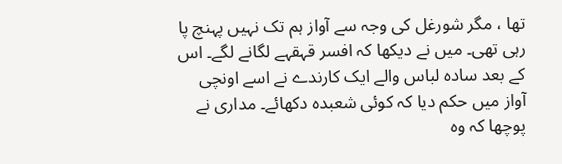تھا ، مگر شورغل کی وجہ سے آواز ہم تک نہیں پہنچ پا رہی تھی۔ میں نے دیکھا کہ افسر قہقہے لگانے لگے۔ اس کے بعد سادہ لباس والے ایک کارندے نے اسے اونچی آواز میں حکم دیا کہ کوئی شعبدہ دکھائے۔ مداری نے پوچھا کہ وہ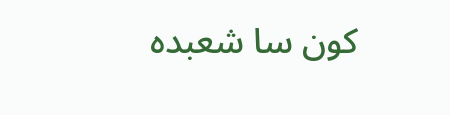کون سا شعبدہ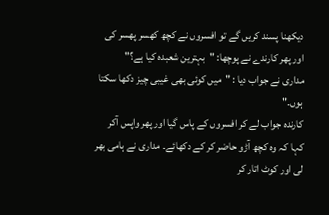دیکھنا پسند کریں گے تو افسروں نے کچھ کھسر پھسر کی اور پھر کارندے نے پوچھا: "بہترین شعبدہ کیا ہے؟"
مداری نے جواب دیا : "میں کوئی بھی غیبی چیز دکھا سکتا ہوں۔"
کارندہ جواب لے کر افسروں کے پاس گیا اور پھر واپس آکر کہا کہ وہ کچھ آڑو حاضر کر کے دکھائے۔ مداری نے ہامی بھر لی اور کوٹ اتار کر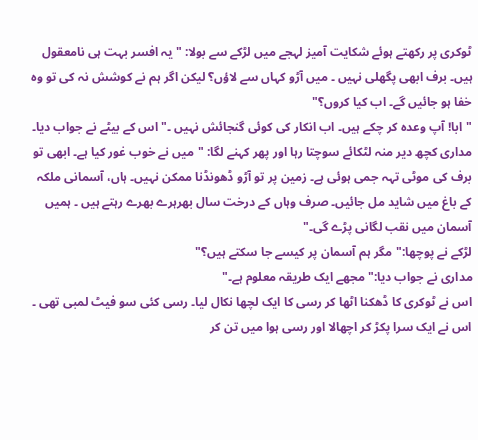ٹوکری پر رکھتے ہوئے شکایت آمیز لہجے میں لڑکے سے بولا: "یہ افسر بہت ہی نامعقول ہیں۔ برف ابھی پگھلی نہیں ۔ میں آڑو کہاں سے لاؤں؟ لیکن اگر ہم نے کوشش نہ کی تو وہ خفا ہو جائیں گے۔ اب کیا کروں؟"
"ابا! آپ وعدہ کر چکے ہیں۔ اب انکار کی کوئی گنجائش نہیں ۔"اس کے بیٹے نے جواب دیا۔
مداری کچھ دیر منہ لٹکائے سوچتا رہا اور پھر کہنے لگا: "میں نے خوب غور کیا ہے۔ ابھی تو برف کی موٹی تہہ جمی ہوئی ہے۔ زمین پر تو آڑو ڈھونڈنا ممکن نہیں۔ ہاں، آسمانی ملکہ کے باغ میں شاید مل جائیں۔ صرف وہاں کے درخت سال بھرہرے بھرے رہتے ہیں ۔ ہمیں آسمان میں نقب لگانی پڑے گی۔"
لڑکے نے پوچھا:"مگر ہم آسمان پر کیسے جا سکتے ہیں؟"
مداری نے جواب دیا:"مجھے ایک طریقہ معلوم ہے۔"
اس نے ٹوکری کا ڈھکنا اٹھا کر رسی کا ایک لچھا نکال لیا۔ رسی کئی سو فیٹ لمبی تھی ۔ اس نے ایک سرا پکڑ کر اچھالا اور رسی ہوا میں تن کر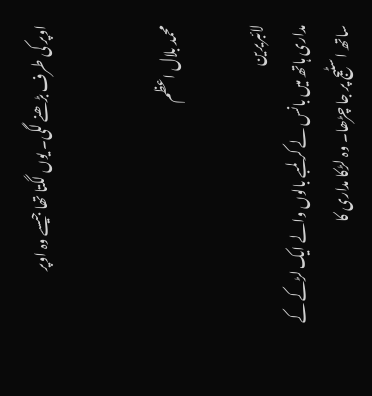اوپر کی طرف بڑھنے لگی۔ یوں لگتا تھا جیسے وہ اوپر


محمد بلال اعظم

لائبریرین
مداری ہاتھ میں بانس لے کر لمبے بالوں والے ایک لڑکے کے ساتھ اسٹیج پر جا چڑھا۔ وہ لڑکا مداری کا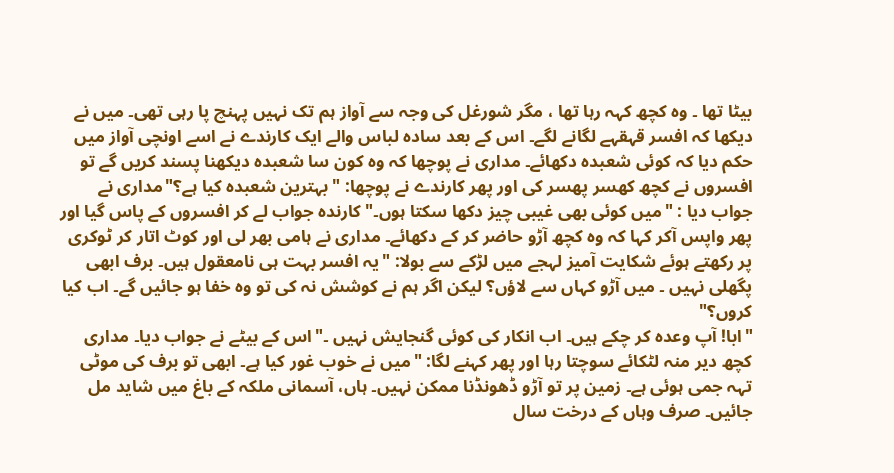بیٹا تھا ۔ وہ کچھ کہہ رہا تھا ، مگر شورغل کی وجہ سے آواز ہم تک نہیں پہنچ پا رہی تھی۔ میں نے دیکھا کہ افسر قہقہے لگانے لگے۔ اس کے بعد سادہ لباس والے ایک کارندے نے اسے اونچی آواز میں حکم دیا کہ کوئی شعبدہ دکھائے۔ مداری نے پوچھا کہ وہ کون سا شعبدہ دیکھنا پسند کریں گے تو افسروں نے کچھ کھسر پھسر کی اور پھر کارندے نے پوچھا: "بہترین شعبدہ کیا ہے؟"مداری نے جواب دیا : "میں کوئی بھی غیبی چیز دکھا سکتا ہوں۔"کارندہ جواب لے کر افسروں کے پاس گیا اور پھر واپس آکر کہا کہ وہ کچھ آڑو حاضر کر کے دکھائے۔ مداری نے ہامی بھر لی اور کوٹ اتار کر ٹوکری پر رکھتے ہوئے شکایت آمیز لہجے میں لڑکے سے بولا: "یہ افسر بہت ہی نامعقول ہیں۔ برف ابھی پگھلی نہیں ۔ میں آڑو کہاں سے لاؤں؟ لیکن اگر ہم نے کوشش نہ کی تو وہ خفا ہو جائیں گے۔ اب کیا کروں؟"
"ابا! آپ وعدہ کر چکے ہیں۔ اب انکار کی کوئی گنجایش نہیں ۔"اس کے بیٹے نے جواب دیا۔ مداری کچھ دیر منہ لٹکائے سوچتا رہا اور پھر کہنے لگا: "میں نے خوب غور کیا ہے۔ ابھی تو برف کی موٹی تہہ جمی ہوئی ہے۔ زمین پر تو آڑو ڈھونڈنا ممکن نہیں۔ ہاں، آسمانی ملکہ کے باغ میں شاید مل جائیں۔ صرف وہاں کے درخت سال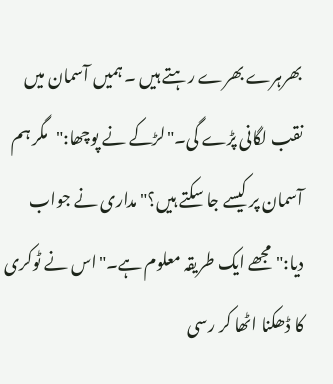بھرہرے بھرے رہتے ہیں ۔ ہمیں آسمان میں نقب لگانی پڑے گی۔"لڑکے نے پوچھا:"مگر ہم آسمان پر کیسے جا سکتے ہیں؟"مداری نے جواب دیا:"مجھے ایک طریقہ معلوم ہے۔"اس نے ٹوکری کا ڈھکنا اٹھا کر رسی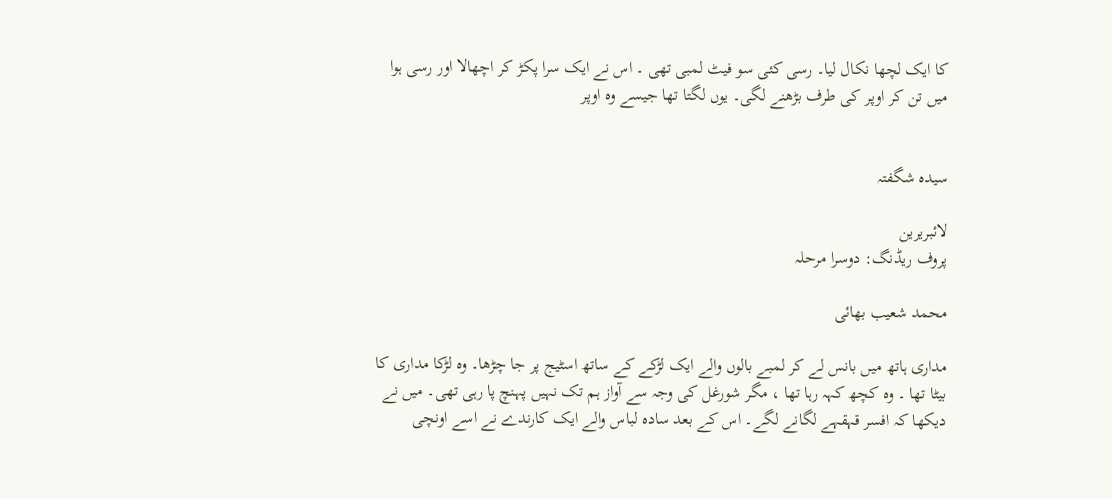کا ایک لچھا نکال لیا۔ رسی کئی سو فیٹ لمبی تھی ۔ اس نے ایک سرا پکڑ کر اچھالا اور رسی ہوا میں تن کر اوپر کی طرف بڑھنے لگی۔ یوں لگتا تھا جیسے وہ اوپر


سیدہ شگفتہ

لائبریرین
پروف ریڈنگ: دوسرا مرحلہ

محمد شعیب بھائی

مداری ہاتھ میں بانس لے کر لمبے بالوں والے ایک لڑکے کے ساتھ اسٹیج پر جا چڑھا۔ وہ لڑکا مداری کا بیٹا تھا ۔ وہ کچھ کہہ رہا تھا ، مگر شورغل کی وجہ سے آواز ہم تک نہیں پہنچ پا رہی تھی۔ میں نے دیکھا کہ افسر قہقہے لگانے لگے۔ اس کے بعد سادہ لباس والے ایک کارندے نے اسے اونچی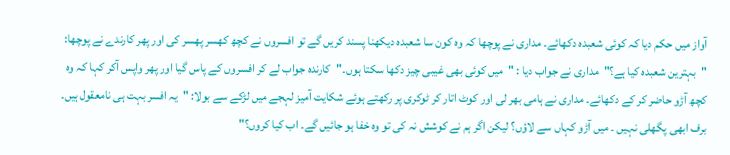آواز میں حکم دیا کہ کوئی شعبدہ دکھائے۔ مداری نے پوچھا کہ وہ کون سا شعبدہ دیکھنا پسند کریں گے تو افسروں نے کچھ کھسر پھسر کی اور پھر کارندے نے پوچھا: "بہترین شعبدہ کیا ہے؟"مداری نے جواب دیا : "میں کوئی بھی غیبی چیز دکھا سکتا ہوں۔"کارندہ جواب لے کر افسروں کے پاس گیا اور پھر واپس آکر کہا کہ وہ کچھ آڑو حاضر کر کے دکھائے۔ مداری نے ہامی بھر لی اور کوٹ اتار کر ٹوکری پر رکھتے ہوئے شکایت آمیز لہجے میں لڑکے سے بولا: "یہ افسر بہت ہی نامعقول ہیں۔ برف ابھی پگھلی نہیں ۔ میں آڑو کہاں سے لاؤں؟ لیکن اگر ہم نے کوشش نہ کی تو وہ خفا ہو جائیں گے۔ اب کیا کروں؟"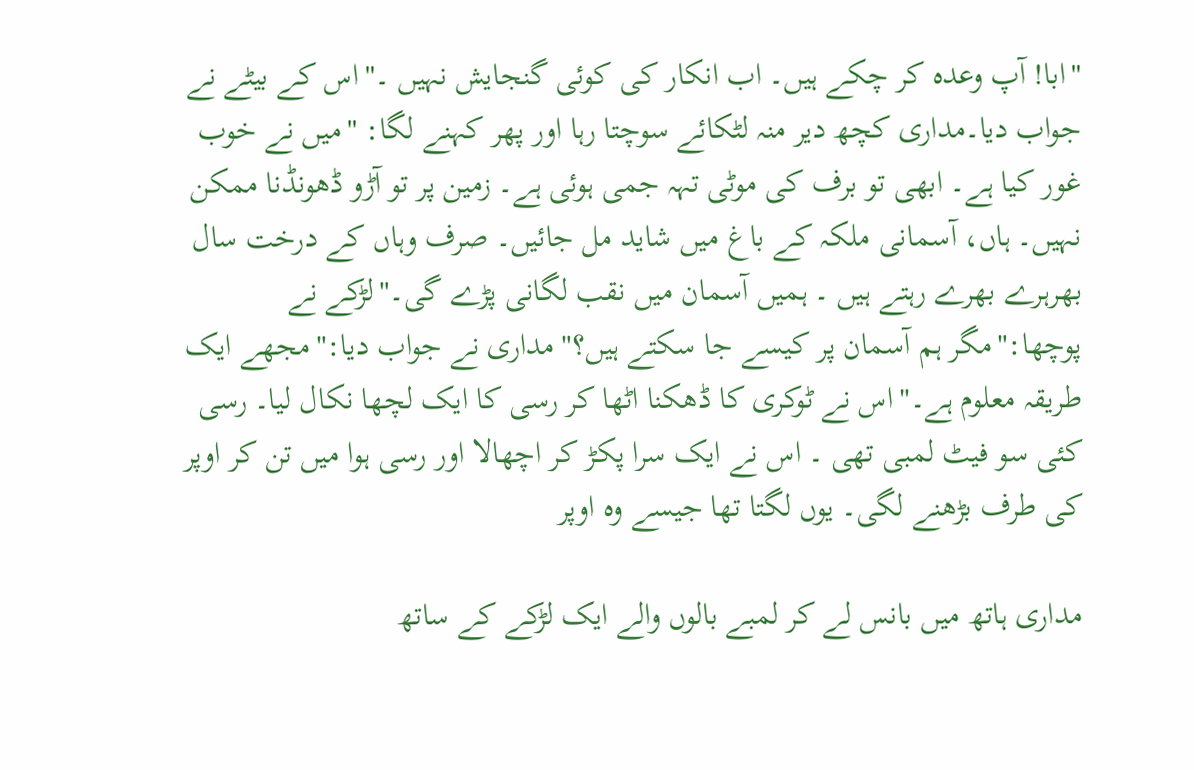"ابا! آپ وعدہ کر چکے ہیں۔ اب انکار کی کوئی گنجایش نہیں ۔"اس کے بیٹے نے جواب دیا۔مداری کچھ دیر منہ لٹکائے سوچتا رہا اور پھر کہنے لگا: "میں نے خوب غور کیا ہے۔ ابھی تو برف کی موٹی تہہ جمی ہوئی ہے۔ زمین پر تو آڑو ڈھونڈنا ممکن نہیں۔ ہاں، آسمانی ملکہ کے باغ میں شاید مل جائیں۔ صرف وہاں کے درخت سال بھرہرے بھرے رہتے ہیں ۔ ہمیں آسمان میں نقب لگانی پڑے گی۔"لڑکے نے پوچھا:"مگر ہم آسمان پر کیسے جا سکتے ہیں؟"مداری نے جواب دیا:"مجھے ایک طریقہ معلوم ہے۔"اس نے ٹوکری کا ڈھکنا اٹھا کر رسی کا ایک لچھا نکال لیا۔ رسی کئی سو فیٹ لمبی تھی ۔ اس نے ایک سرا پکڑ کر اچھالا اور رسی ہوا میں تن کر اوپر کی طرف بڑھنے لگی۔ یوں لگتا تھا جیسے وہ اوپر

مداری ہاتھ میں بانس لے کر لمبے بالوں والے ایک لڑکے کے ساتھ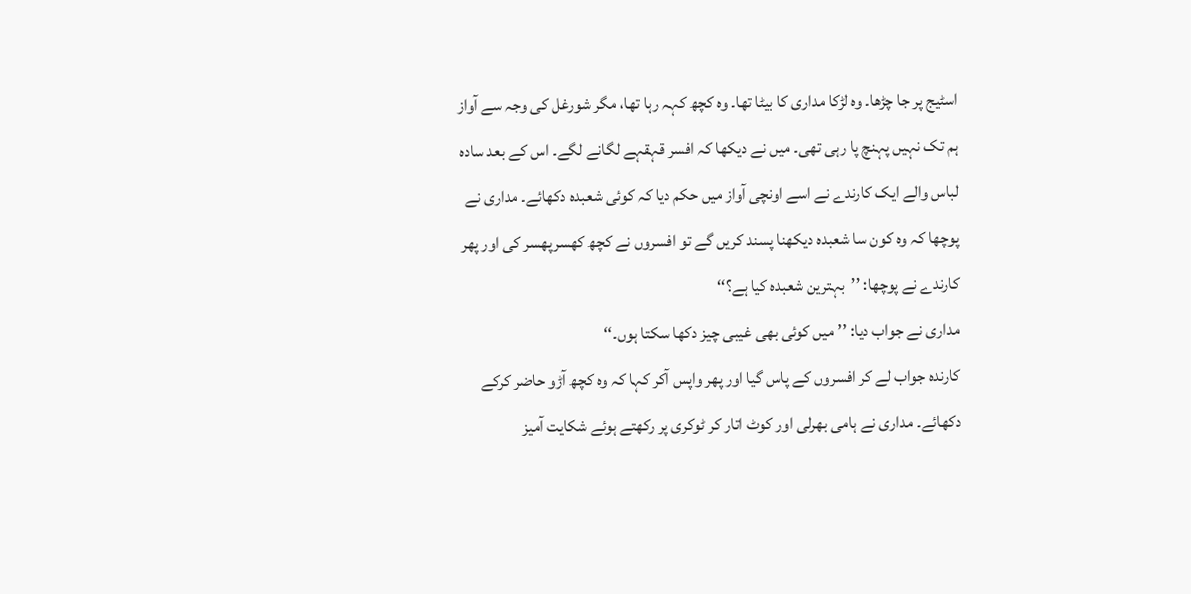اسٹیج پر جا چڑھا۔ وہ لڑکا مداری کا بیٹا تھا۔ وہ کچھ کہہ رہا تھا، مگر شورغل کی وجہ سے آواز ہم تک نہیں پہنچ پا رہی تھی۔ میں نے دیکھا کہ افسر قہقہے لگانے لگے۔ اس کے بعد سادہ لباس والے ایک کارندے نے اسے اونچی آواز میں حکم دیا کہ کوئی شعبدہ دکھائے۔ مداری نے پوچھا کہ وہ کون سا شعبدہ دیکھنا پسند کریں گے تو افسروں نے کچھ کھسرپھسر کی اور پھر کارندے نے پوچھا: ’’بہترین شعبدہ کیا ہے؟‘‘
مداری نے جواب دیا: ’’میں کوئی بھی غیبی چیز دکھا سکتا ہوں۔‘‘
کارندہ جواب لے کر افسروں کے پاس گیا اور پھر واپس آکر کہا کہ وہ کچھ آڑو حاضر کرکے دکھائے۔ مداری نے ہامی بھرلی اور کوٹ اتار کر ٹوکری پر رکھتے ہوئے شکایت آمیز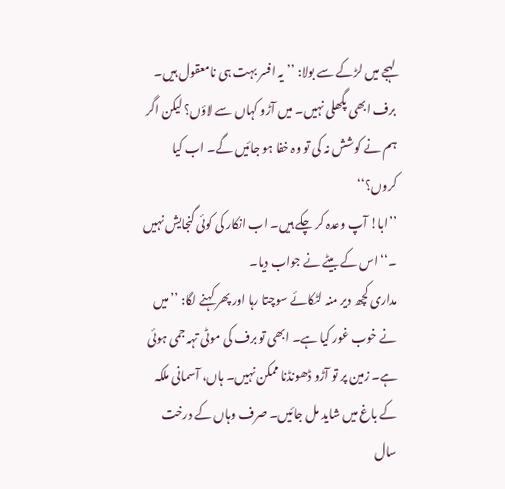لہجے میں لڑکے سے بولا: ’’یہ افسر بہت ہی نامعقول ہیں۔ برف ابھی پگھلی نہیں۔ میں آڑو کہاں سے لاؤں؟ لیکن اگر ہم نے کوشش نہ کی تو وہ خفا ہو جائیں گے۔ اب کیا کروں؟‘‘
’’ابا! آپ وعدہ کر چکے ہیں۔ اب انکار کی کوئی گنجایش نہیں ۔‘‘ اس کے بیٹے نے جواب دیا۔
مداری کچھ دیر منہ لٹکائے سوچتا رہا اور پھر کہنے لگا: ’’میں نے خوب غور کیا ہے۔ ابھی تو برف کی موٹی تہہ جمی ہوئی ہے۔ زمین پر تو آڑو ڈھونڈنا ممکن نہیں۔ ہاں، آسمانی ملکہ کے باغ میں شاید مل جائیں۔ صرف وہاں کے درخت سال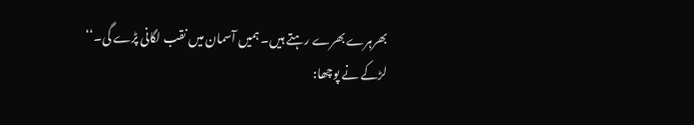بھرہرے بھرے رہتے ہیں۔ ہمیں آسمان میں نقب لگانی پڑے گی۔‘‘
لڑکے نے پوچھا: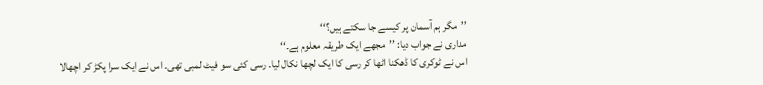’’مگر ہم آسمان پر کیسے جا سکتے ہیں؟‘‘
مداری نے جواب دیا: ’’مجھے ایک طریقہ معلوم ہے۔‘‘
اس نے ٹوکری کا ڈھکنا اٹھا کر رسی کا ایک لچھا نکال لیا۔ رسی کئی سو فیٹ لمبی تھی۔ اس نے ایک سرا پکڑ کر اچھالا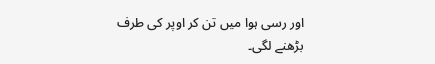اور رسی ہوا میں تن کر اوپر کی طرف بڑھنے لگی۔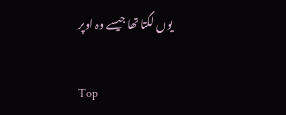یوں لگتا تھا جیسے وہ اوپر

Top